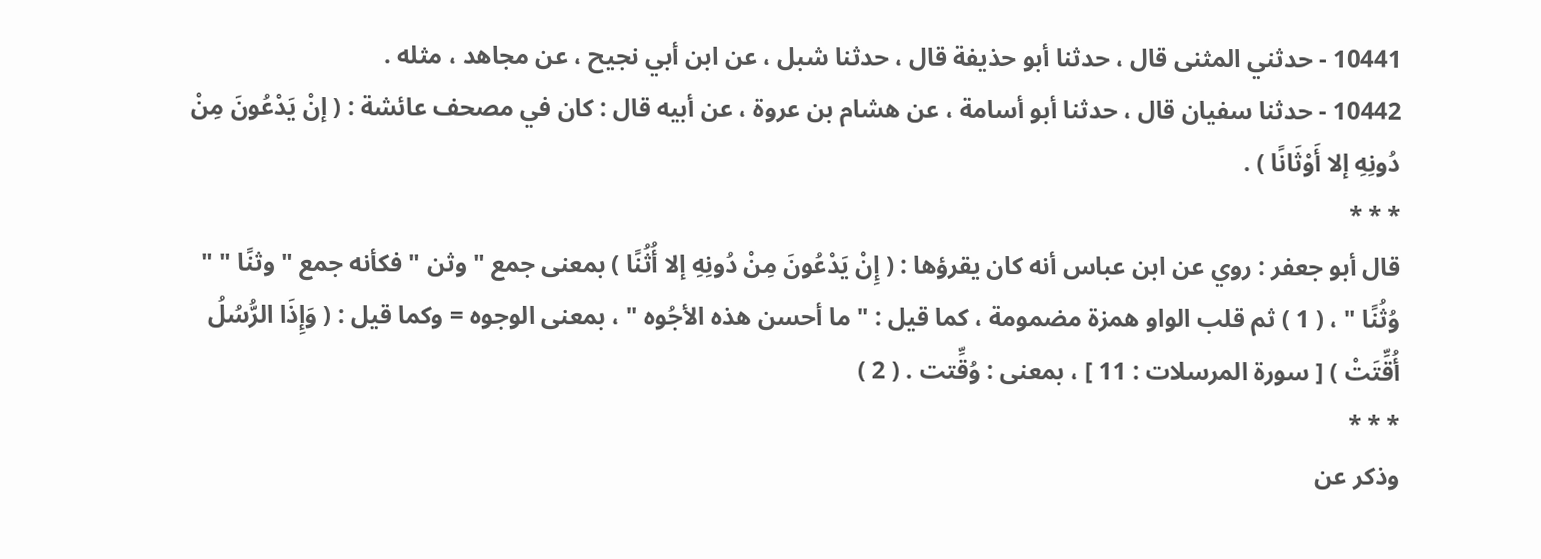10441 - حدثني المثنى قال ، حدثنا أبو حذيفة قال ، حدثنا شبل ، عن ابن أبي نجيح ، عن مجاهد ، مثله .
10442 - حدثنا سفيان قال ، حدثنا أبو أسامة ، عن هشام بن عروة ، عن أبيه قال : كان في مصحف عائشة : ( إنْ يَدْعُونَ مِنْ دُونِهِ إلا أَوْثَانًا ) .
* * *
قال أبو جعفر : روي عن ابن عباس أنه كان يقرؤها : ( إِنْ يَدْعُونَ مِنْ دُونِهِ إلا أُثُنًا ) بمعنى جمع " وثن " فكأنه جمع " وثنًا " " وُثُنًا " ، ( 1 ) ثم قلب الواو همزة مضمومة ، كما قيل : " ما أحسن هذه الأجُوه " ، بمعنى الوجوه = وكما قيل : ( وَإِذَا الرُّسُلُ أُقِّتَتْ ) [ سورة المرسلات : 11 ] ، بمعنى : وُقِّتت . ( 2 )
* * *
وذكر عن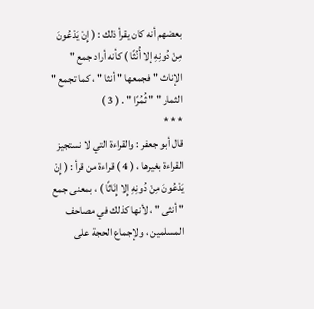بعضهم أنه كان يقرأ ذلك : ( إِنْ يَدْعُونَ مِنْ دُونِهِ إلا أُنُثًا ) كأنه أراد جمع " الإناث " فجمعها " أنثا " ، كما تجمع " الثمار " " ثُمُرًا " . ( 3 )
* * *
قال أبو جعفر : والقراءة التي لا نستجيز القراءة بغيرها ، ( 4 ) قراءة من قرأ : ( إِنْ يَدْعُونَ مِنْ دُونِهِ إِلا إِنَاثًا ) ، بمعنى جمع " أنثى " ، لأنها كذلك في مصاحف المسلمين ، ولإجماع الحجة على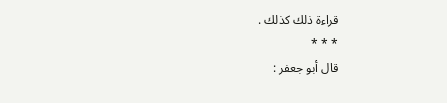قراءة ذلك كذلك .
* * *
قال أبو جعفر :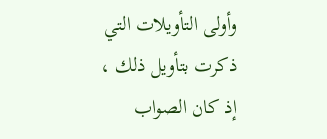وأولى التأويلات التي ذكرت بتأويل ذلك ، إذ كان الصواب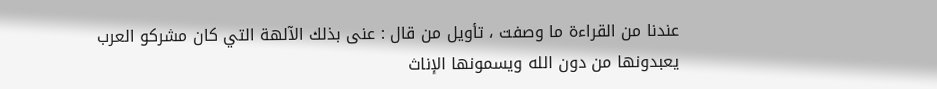عندنا من القراءة ما وصفت ، تأويل من قال : عنى بذلك الآلهة التي كان مشركو العرب يعبدونها من دون الله ويسمونها الإناث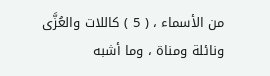من الأسماء ، ( 5 ) كاللات والعُزَّى ونائلة ومناة ، وما أشبه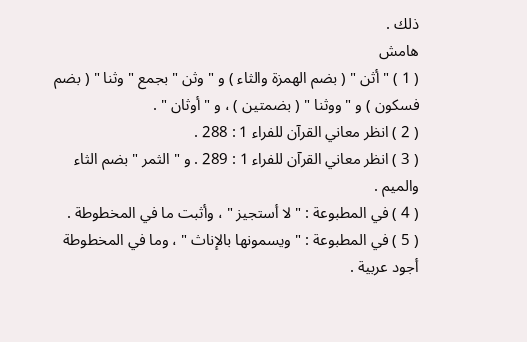ذلك .
هامش
( 1 ) " أثن " ( بضم الهمزة والثاء ) و " وثن " بجمع " وثنا " ( بضم فسكون ) و " ووثنا " ( بضمتين ) ، و " أوثان " .
( 2 ) انظر معاني القرآن للفراء 1 : 288 .
( 3 ) انظر معاني القرآن للفراء 1 : 289 . و " الثمر " بضم الثاء والميم .
( 4 ) في المطبوعة : " لا أستجيز " ، وأثبت ما في المخطوطة .
( 5 ) في المطبوعة : " ويسمونها بالإناث " ، وما في المخطوطة أجود عربية .